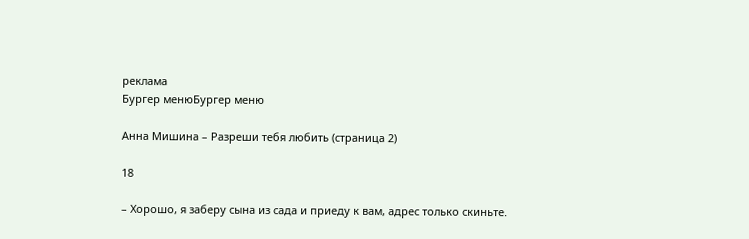реклама
Бургер менюБургер меню

Анна Мишина – Разреши тебя любить (страница 2)

18

– Хорошо, я заберу сына из сада и приеду к вам, адрес только скиньте.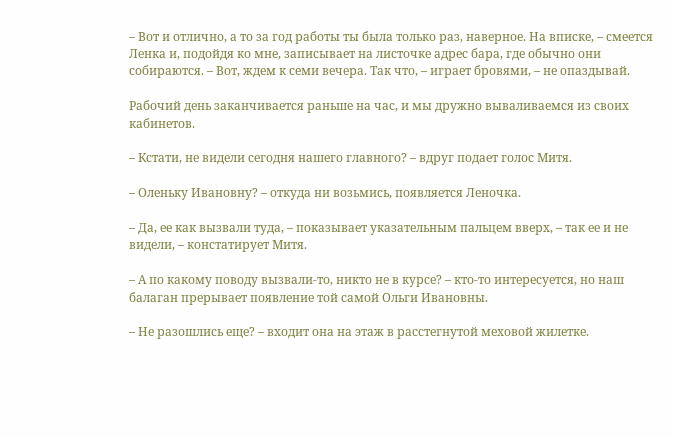– Вот и отлично, а то за год работы ты была только раз, наверное. На вписке, – смеется Ленка и, подойдя ко мне, записывает на листочке адрес бара, где обычно они собираются. – Вот, ждем к семи вечера. Так что, – играет бровями, – не опаздывай.

Рабочий день заканчивается раньше на час, и мы дружно вываливаемся из своих кабинетов.

– Кстати, не видели сегодня нашего главного? – вдруг подает голос Митя.

– Оленьку Ивановну? – откуда ни возьмись, появляется Леночка.

– Да, ее как вызвали туда, – показывает указательным пальцем вверх, – так ее и не видели, – констатирует Митя.

– А по какому поводу вызвали-то, никто не в курсе? – кто-то интересуется, но наш балаган прерывает появление той самой Ольги Ивановны.

– Не разошлись еще? – входит она на этаж в расстегнутой меховой жилетке.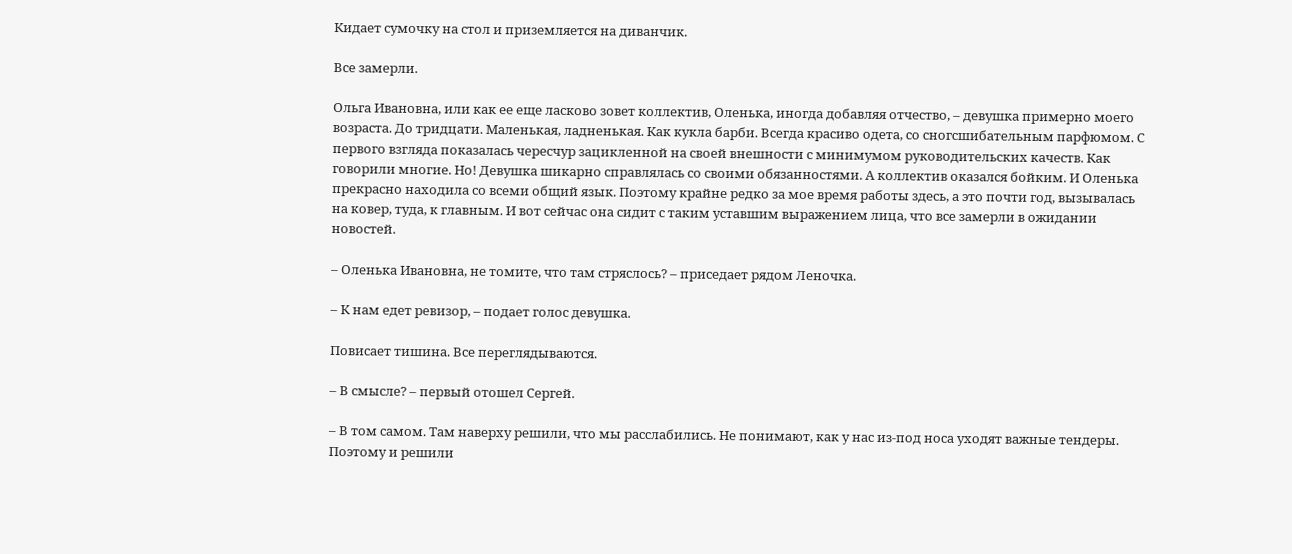Кидает сумочку на стол и приземляется на диванчик.

Все замерли.

Ольга Ивановна, или как ее еще ласково зовет коллектив, Оленька, иногда добавляя отчество, – девушка примерно моего возраста. До тридцати. Маленькая, ладненькая. Как кукла барби. Всегда красиво одета, со сногсшибательным парфюмом. С первого взгляда показалась чересчур зацикленной на своей внешности с минимумом руководительских качеств. Как говорили многие. Но! Девушка шикарно справлялась со своими обязанностями. А коллектив оказался бойким. И Оленька прекрасно находила со всеми общий язык. Поэтому крайне редко за мое время работы здесь, а это почти год, вызывалась на ковер, туда, к главным. И вот сейчас она сидит с таким уставшим выражением лица, что все замерли в ожидании новостей.

– Оленька Ивановна, не томите, что там стряслось? – приседает рядом Леночка.

– К нам едет ревизор, – подает голос девушка.

Повисает тишина. Все переглядываются.

– В смысле? – первый отошел Сергей.

– В том самом. Там наверху решили, что мы расслабились. Не понимают, как у нас из-под носа уходят важные тендеры. Поэтому и решили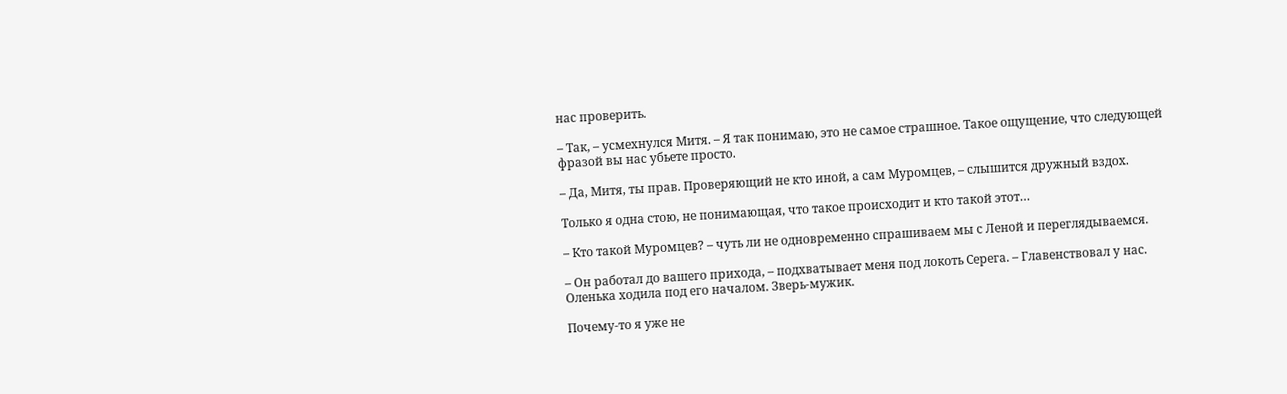нас проверить.

– Так, – усмехнулся Митя. – Я так понимаю, это не самое страшное. Такое ощущение, что следующей фразой вы нас убьете просто.

– Да, Митя, ты прав. Проверяющий не кто иной, а сам Муромцев, – слышится дружный вздох.

Только я одна стою, не понимающая, что такое происходит и кто такой этот…

– Кто такой Муромцев? – чуть ли не одновременно спрашиваем мы с Леной и переглядываемся.

– Он работал до вашего прихода, – подхватывает меня под локоть Серега. – Главенствовал у нас. Оленька ходила под его началом. Зверь-мужик.

Почему-то я уже не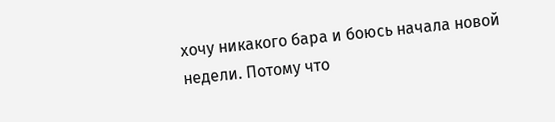хочу никакого бара и боюсь начала новой недели. Потому что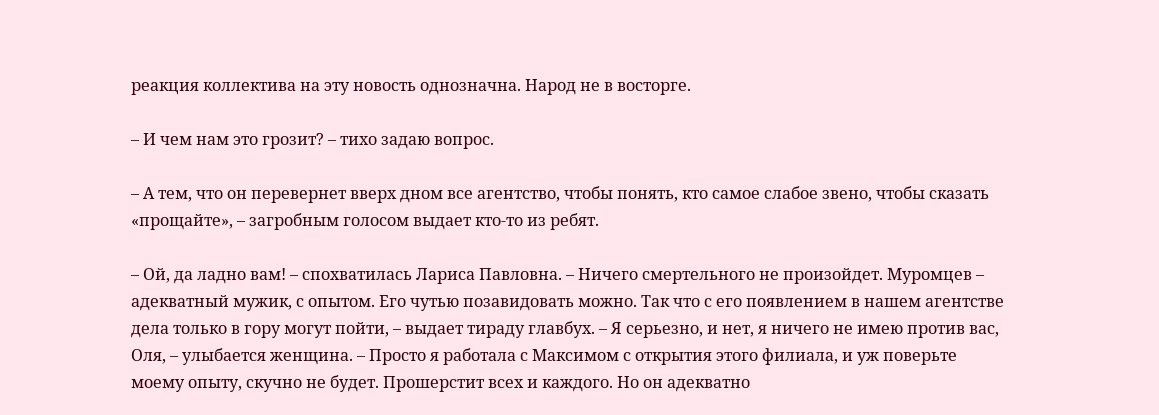реакция коллектива на эту новость однозначна. Народ не в восторге.

– И чем нам это грозит? – тихо задаю вопрос.

– А тем, что он перевернет вверх дном все агентство, чтобы понять, кто самое слабое звено, чтобы сказать «прощайте», – загробным голосом выдает кто-то из ребят.

– Ой, да ладно вам! – спохватилась Лариса Павловна. – Ничего смертельного не произойдет. Муромцев – адекватный мужик, с опытом. Его чутью позавидовать можно. Так что с его появлением в нашем агентстве дела только в гору могут пойти, – выдает тираду главбух. – Я серьезно, и нет, я ничего не имею против вас, Оля, – улыбается женщина. – Просто я работала с Максимом с открытия этого филиала, и уж поверьте моему опыту, скучно не будет. Прошерстит всех и каждого. Но он адекватно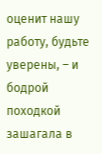оценит нашу работу, будьте уверены, – и бодрой походкой зашагала в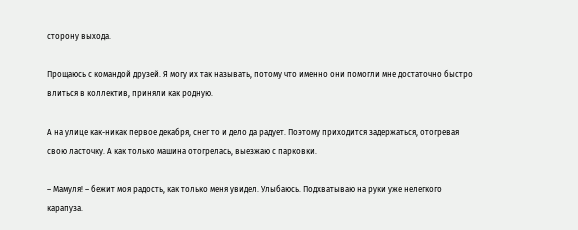сторону выхода.

Прощаюсь с командой друзей. Я могу их так называть, потому что именно они помогли мне достаточно быстро влиться в коллектив, приняли как родную.

А на улице как-никак первое декабря, снег то и дело да радует. Поэтому приходится задержаться, отогревая свою ласточку. А как только машина отогрелась, выезжаю с парковки.

– Мамуля! – бежит моя радость, как только меня увидел. Улыбаюсь. Подхватываю на руки уже нелегкого карапуза.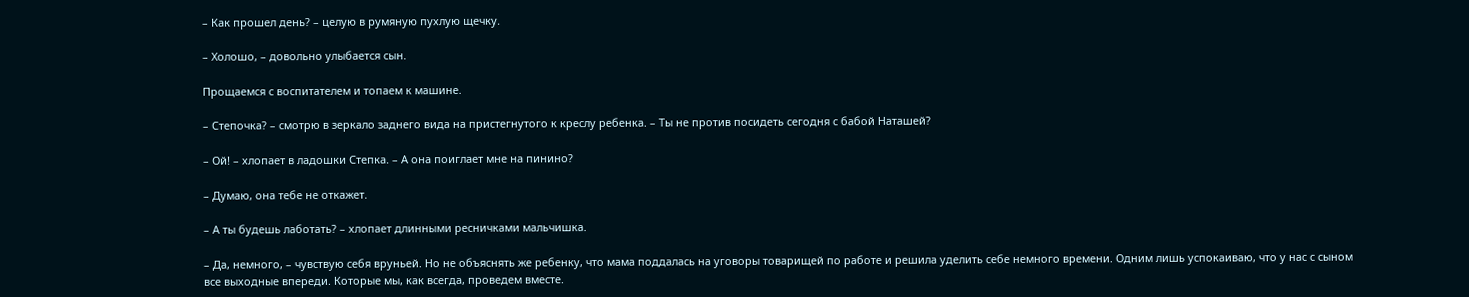– Как прошел день? – целую в румяную пухлую щечку.

– Холошо, – довольно улыбается сын.

Прощаемся с воспитателем и топаем к машине.

– Степочка? – смотрю в зеркало заднего вида на пристегнутого к креслу ребенка. – Ты не против посидеть сегодня с бабой Наташей?

– Ой! – хлопает в ладошки Степка. – А она поиглает мне на пинино?

– Думаю, она тебе не откажет.

– А ты будешь лаботать? – хлопает длинными ресничками мальчишка.

– Да, немного, – чувствую себя вруньей. Но не объяснять же ребенку, что мама поддалась на уговоры товарищей по работе и решила уделить себе немного времени. Одним лишь успокаиваю, что у нас с сыном все выходные впереди. Которые мы, как всегда, проведем вместе.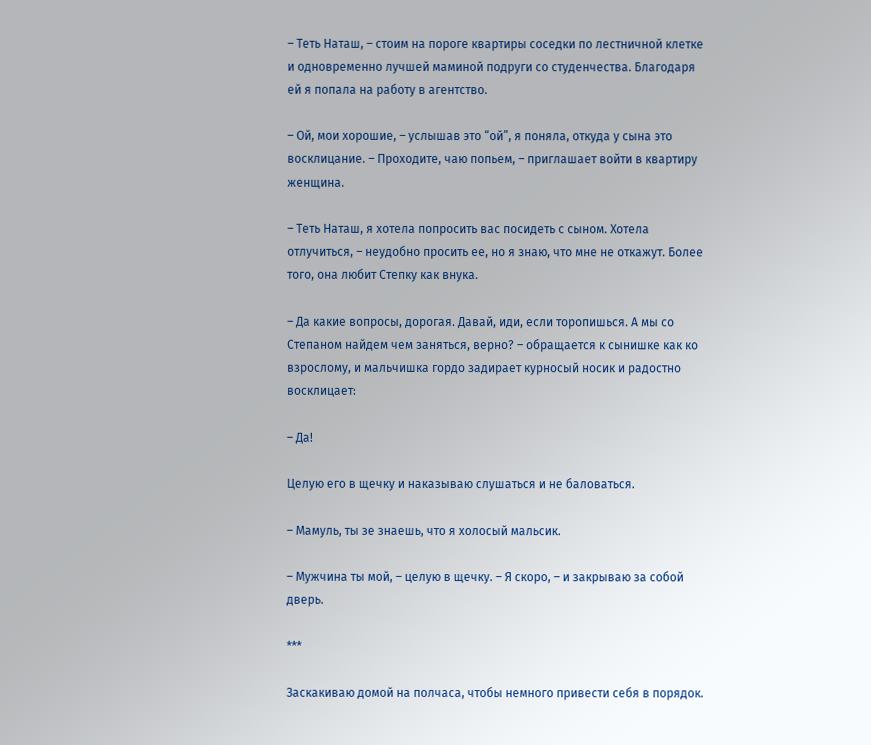– Теть Наташ, – стоим на пороге квартиры соседки по лестничной клетке и одновременно лучшей маминой подруги со студенчества. Благодаря ей я попала на работу в агентство.

– Ой, мои хорошие, – услышав это “ой”, я поняла, откуда у сына это восклицание. – Проходите, чаю попьем, – приглашает войти в квартиру женщина.

– Теть Наташ, я хотела попросить вас посидеть с сыном. Хотела отлучиться, – неудобно просить ее, но я знаю, что мне не откажут. Более того, она любит Степку как внука.

– Да какие вопросы, дорогая. Давай, иди, если торопишься. А мы со Степаном найдем чем заняться, верно? – обращается к сынишке как ко взрослому, и мальчишка гордо задирает курносый носик и радостно восклицает:

– Да!

Целую его в щечку и наказываю слушаться и не баловаться.

– Мамуль, ты зе знаешь, что я холосый мальсик.

– Мужчина ты мой, – целую в щечку. – Я скоро, – и закрываю за собой дверь.

***

Заскакиваю домой на полчаса, чтобы немного привести себя в порядок.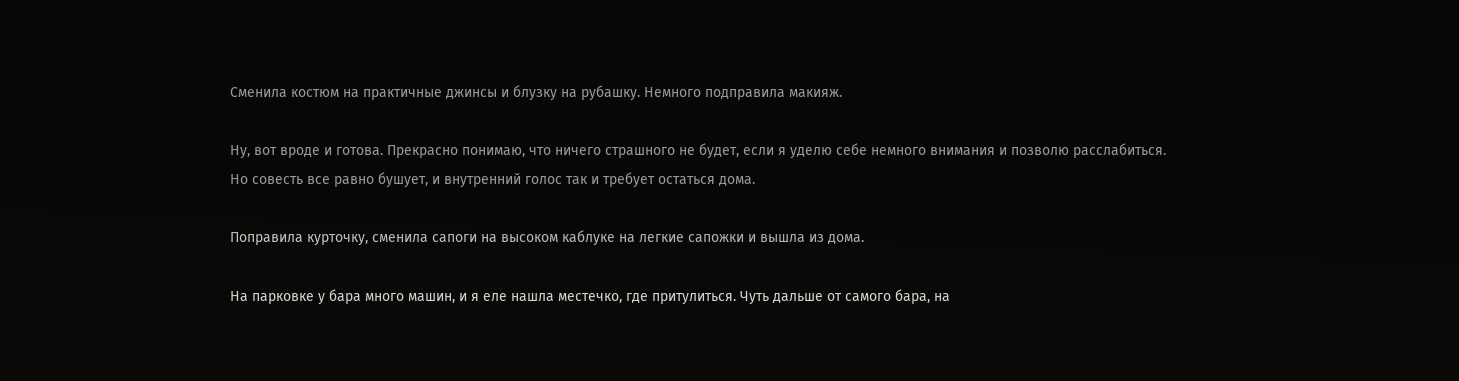Сменила костюм на практичные джинсы и блузку на рубашку. Немного подправила макияж.

Ну, вот вроде и готова. Прекрасно понимаю, что ничего страшного не будет, если я уделю себе немного внимания и позволю расслабиться. Но совесть все равно бушует, и внутренний голос так и требует остаться дома.

Поправила курточку, сменила сапоги на высоком каблуке на легкие сапожки и вышла из дома.

На парковке у бара много машин, и я еле нашла местечко, где притулиться. Чуть дальше от самого бара, на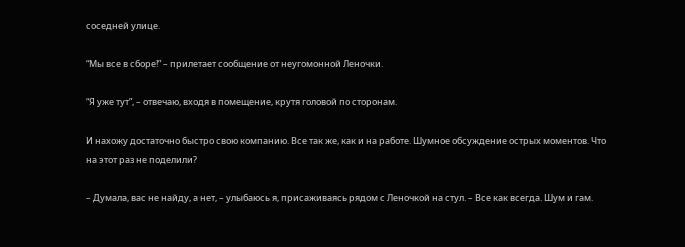соседней улице.

“Мы все в сборе!” – прилетает сообщение от неугомонной Леночки.

“Я уже тут”, – отвечаю, входя в помещение, крутя головой по сторонам.

И нахожу достаточно быстро свою компанию. Все так же, как и на работе. Шумное обсуждение острых моментов. Что на этот раз не поделили?

– Думала, вас не найду, а нет, – улыбаюсь я, присаживаясь рядом с Леночкой на стул. – Все как всегда. Шум и гам.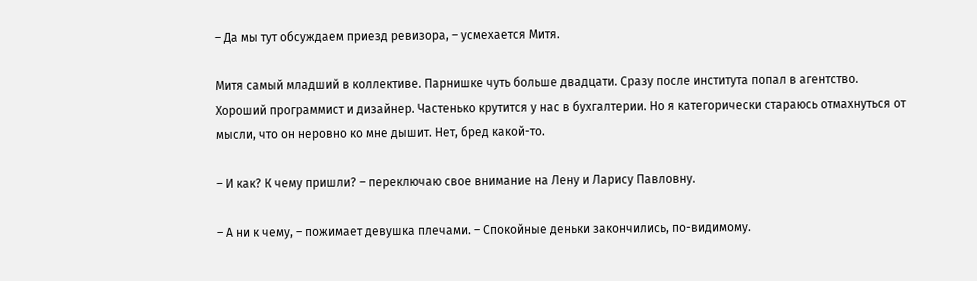– Да мы тут обсуждаем приезд ревизора, – усмехается Митя.

Митя самый младший в коллективе. Парнишке чуть больше двадцати. Сразу после института попал в агентство. Хороший программист и дизайнер. Частенько крутится у нас в бухгалтерии. Но я категорически стараюсь отмахнуться от мысли, что он неровно ко мне дышит. Нет, бред какой-то.

– И как? К чему пришли? – переключаю свое внимание на Лену и Ларису Павловну.

– А ни к чему, – пожимает девушка плечами. – Спокойные деньки закончились, по-видимому.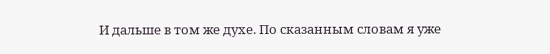И дальше в том же духе. По сказанным словам я уже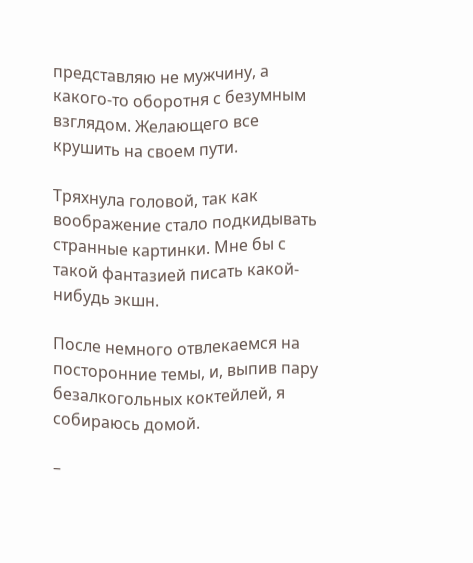представляю не мужчину, а какого-то оборотня с безумным взглядом. Желающего все крушить на своем пути.

Тряхнула головой, так как воображение стало подкидывать странные картинки. Мне бы с такой фантазией писать какой-нибудь экшн.

После немного отвлекаемся на посторонние темы, и, выпив пару безалкогольных коктейлей, я собираюсь домой.

–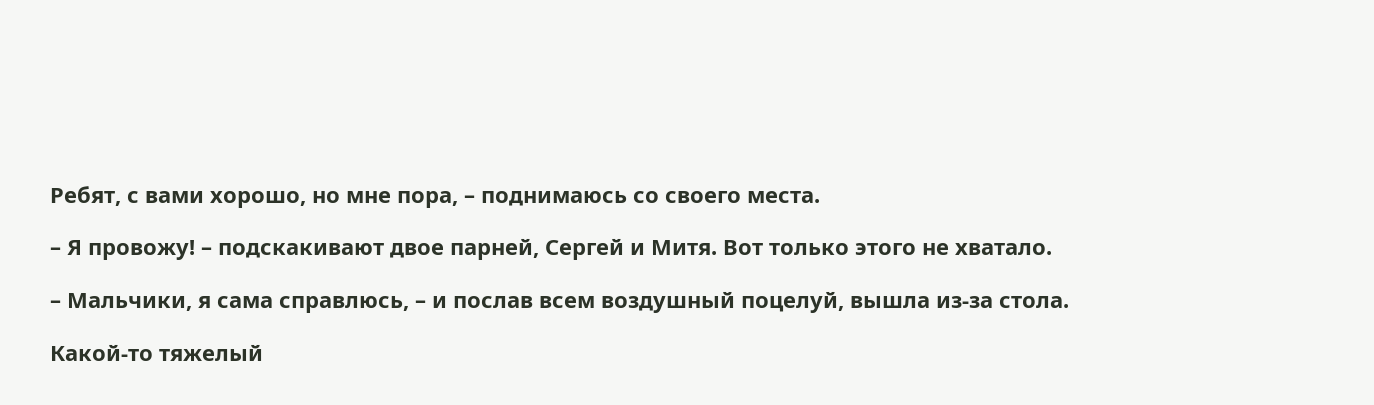Ребят, с вами хорошо, но мне пора, – поднимаюсь со своего места.

– Я провожу! – подскакивают двое парней, Сергей и Митя. Вот только этого не хватало.

– Мальчики, я сама справлюсь, – и послав всем воздушный поцелуй, вышла из-за стола.

Какой-то тяжелый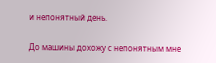и непонятный день.

До машины дохожу с непонятным мне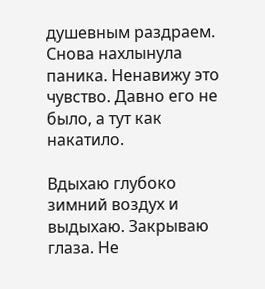душевным раздраем. Снова нахлынула паника. Ненавижу это чувство. Давно его не было, а тут как накатило.

Вдыхаю глубоко зимний воздух и выдыхаю. Закрываю глаза. Не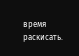время раскисать.